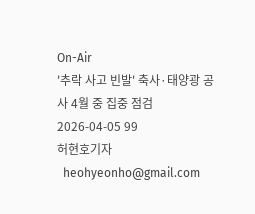On-Air
'추락 사고 빈발' 축사·태양광 공사 4월 중 집중 점검
2026-04-05 99
허현호기자
  heohyeonho@gmail.com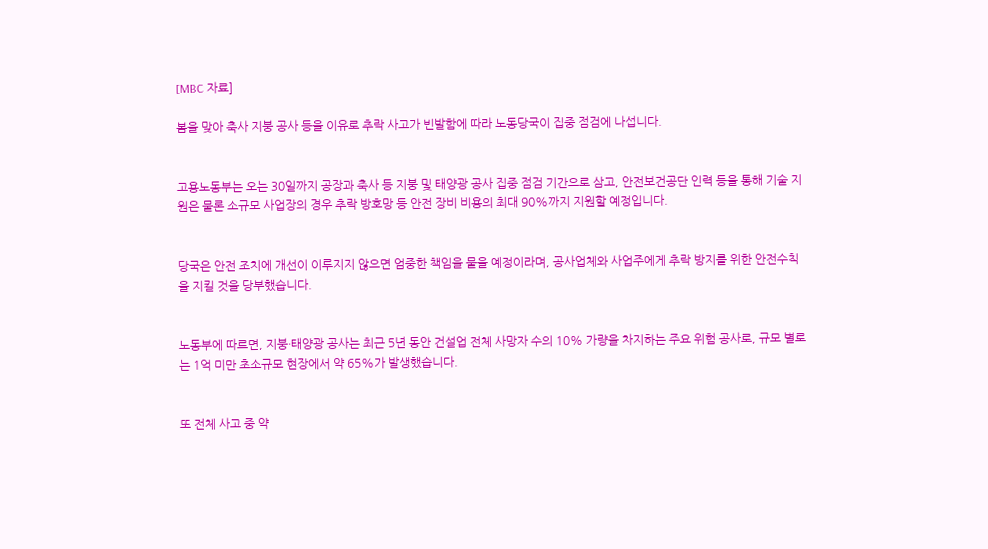[MBC 자료]

봄을 맞아 축사 지붕 공사 등을 이유로 추락 사고가 빈발함에 따라 노동당국이 집중 점검에 나섭니다.


고용노동부는 오는 30일까지 공장과 축사 등 지붕 및 태양광 공사 집중 점검 기간으로 삼고, 안전보건공단 인력 등을 통해 기술 지원은 물론 소규모 사업장의 경우 추락 방호망 등 안전 장비 비용의 최대 90%까지 지원할 예정입니다.


당국은 안전 조치에 개선이 이루지지 않으면 엄중한 책임을 물을 예정이라며, 공사업체와 사업주에게 추락 방지를 위한 안전수칙을 지킬 것을 당부했습니다.


노동부에 따르면, 지붕·태양광 공사는 최근 5년 동안 건설업 전체 사망자 수의 10% 가량을 차지하는 주요 위험 공사로, 규모 별로는 1억 미만 초소규모 현장에서 약 65%가 발생했습니다.


또 전체 사고 중 약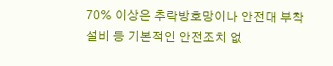70% 이상은 추락방호망이나 안전대 부착설비 등 기본적인 안전조치 없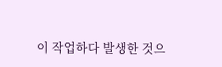이 작업하다 발생한 것으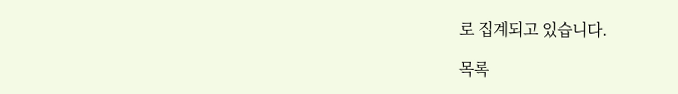로 집계되고 있습니다.

목록